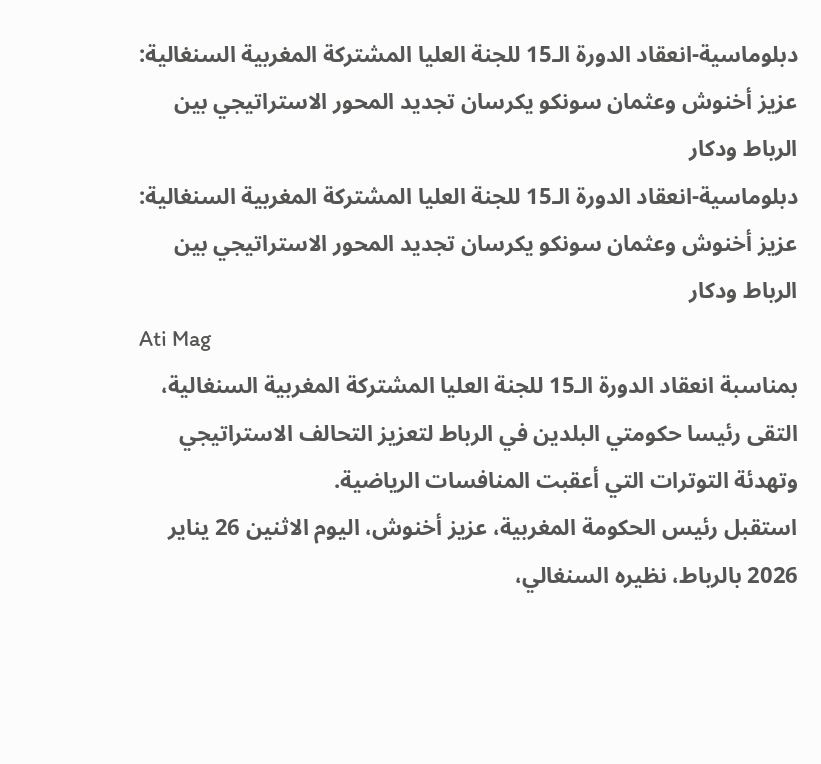دبلوماسية-انعقاد الدورة الـ15 للجنة العليا المشتركة المغربية السنغالية: عزيز أخنوش وعثمان سونكو يكرسان تجديد المحور الاستراتيجي بين الرباط ودكار
دبلوماسية-انعقاد الدورة الـ15 للجنة العليا المشتركة المغربية السنغالية: عزيز أخنوش وعثمان سونكو يكرسان تجديد المحور الاستراتيجي بين الرباط ودكار
Ati Mag
بمناسبة انعقاد الدورة الـ15 للجنة العليا المشتركة المغربية السنغالية، التقى رئيسا حكومتي البلدين في الرباط لتعزيز التحالف الاستراتيجي وتهدئة التوترات التي أعقبت المنافسات الرياضية.
استقبل رئيس الحكومة المغربية، عزيز أخنوش، اليوم الاثنين 26 يناير 2026 بالرباط، نظيره السنغالي،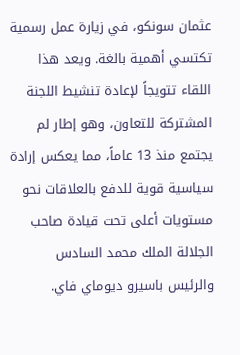عثمان سونكو، في زيارة عمل رسمية تكتسي أهمية بالغة. ويعد هذا اللقاء تتويجاً لإعادة تنشيط اللجنة المشتركة للتعاون، وهو إطار لم يجتمع منذ 13 عاماً، مما يعكس إرادة سياسية قوية للدفع بالعلاقات نحو مستويات أعلى تحت قيادة صاحب الجلالة الملك محمد السادس والرئيس باسيرو ديوماي فاي.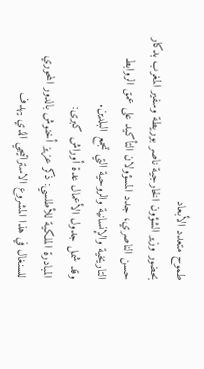طموح متعدد الأبعاد
بحضور وزير الشؤون الخارجية ناصر بوريطة وسفير المغرب بدكار حسن الناصري، جدد المسؤولان التأكيد على عمق الروابط التاريخية والإنسانية والروحية التي تجمع البلدين.
وقد شمل جدول الأعمال عدة أوراش كبرى:
المبادرة الملكية للأطلسي: ذكر عزيز أخنوش بالدور المحوري للسنغال في هذا المشروع الاستراتيجي الذي يهدف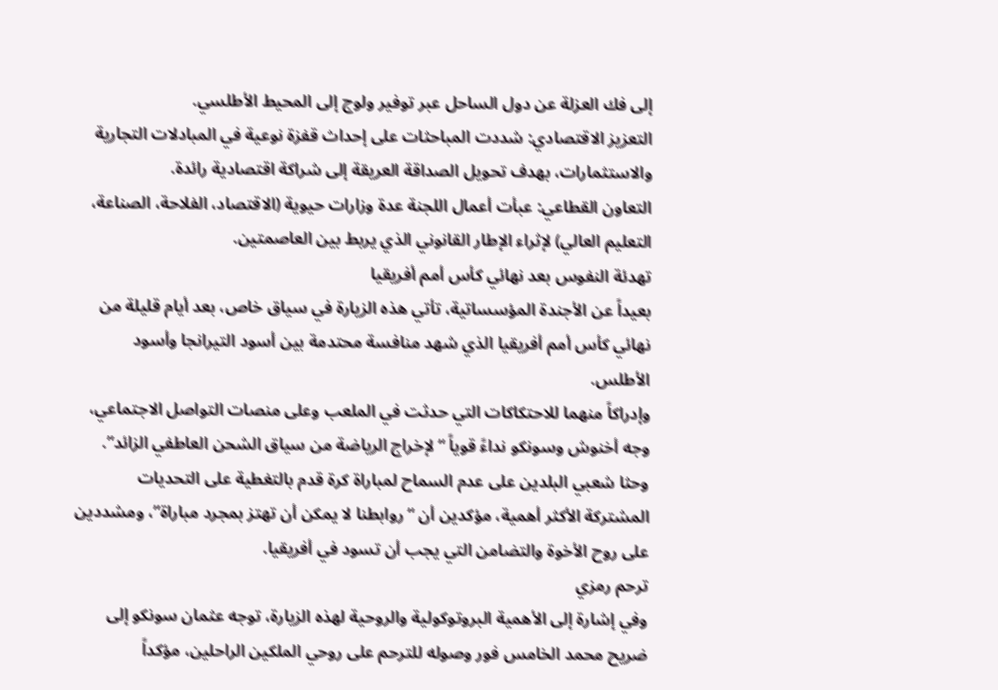إلى فك العزلة عن دول الساحل عبر توفير ولوج إلى المحيط الأطلسي.
التعزيز الاقتصادي: شددت المباحثات على إحداث قفزة نوعية في المبادلات التجارية والاستثمارات، بهدف تحويل الصداقة العريقة إلى شراكة اقتصادية رائدة.
التعاون القطاعي: عبأت أعمال اللجنة عدة وزارات حيوية (الاقتصاد، الفلاحة، الصناعة، التعليم العالي) لإثراء الإطار القانوني الذي يربط بين العاصمتين.
تهدئة النفوس بعد نهائي كأس أمم أفريقيا
بعيداً عن الأجندة المؤسساتية، تأتي هذه الزيارة في سياق خاص، بعد أيام قليلة من نهائي كأس أمم أفريقيا الذي شهد منافسة محتدمة بين أسود التيرانجا وأسود الأطلس.
وإدراكاً منهما للاحتكاكات التي حدثت في الملعب وعلى منصات التواصل الاجتماعي، وجه أخنوش وسونكو نداءً قوياً “لإخراج الرياضة من سياق الشحن العاطفي الزائد”. وحثا شعبي البلدين على عدم السماح لمباراة كرة قدم بالتغطية على التحديات المشتركة الأكثر أهمية، مؤكدين أن “روابطنا لا يمكن أن تهتز بمجرد مباراة”، ومشددين على روح الأخوة والتضامن التي يجب أن تسود في أفريقيا.
ترحم رمزي
وفي إشارة إلى الأهمية البروتوكولية والروحية لهذه الزيارة، توجه عثمان سونكو إلى ضريح محمد الخامس فور وصوله للترحم على روحي الملكين الراحلين، مؤكداً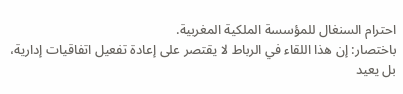احترام السنغال للمؤسسة الملكية المغربية.
باختصار: إن هذا اللقاء في الرباط لا يقتصر على إعادة تفعيل اتفاقيات إدارية، بل يعيد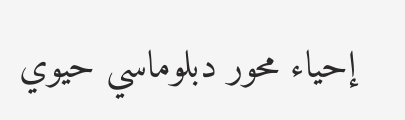إحياء محور دبلوماسي حيوي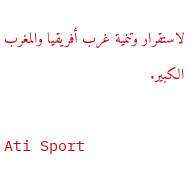لاستقرار وتنمية غرب أفريقيا والمغرب الكبير.

Ati Sport